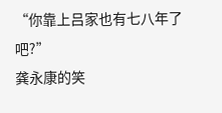“你靠上吕家也有七八年了吧?”
龚永康的笑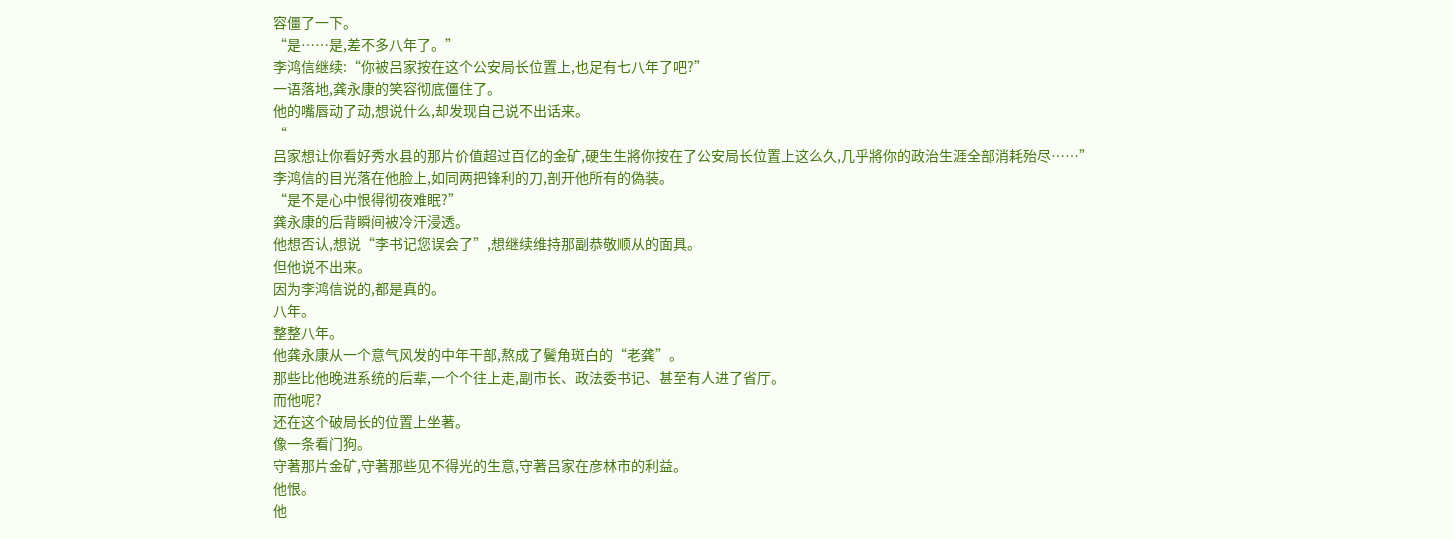容僵了一下。
“是……是,差不多八年了。”
李鸿信继续:“你被吕家按在这个公安局长位置上,也足有七八年了吧?”
一语落地,龚永康的笑容彻底僵住了。
他的嘴唇动了动,想说什么,却发现自己说不出话来。
“
吕家想让你看好秀水县的那片价值超过百亿的金矿,硬生生將你按在了公安局长位置上这么久,几乎將你的政治生涯全部消耗殆尽……”
李鸿信的目光落在他脸上,如同两把锋利的刀,剖开他所有的偽装。
“是不是心中恨得彻夜难眠?”
龚永康的后背瞬间被冷汗浸透。
他想否认,想说“李书记您误会了”,想继续维持那副恭敬顺从的面具。
但他说不出来。
因为李鸿信说的,都是真的。
八年。
整整八年。
他龚永康从一个意气风发的中年干部,熬成了鬢角斑白的“老龚”。
那些比他晚进系统的后辈,一个个往上走,副市长、政法委书记、甚至有人进了省厅。
而他呢?
还在这个破局长的位置上坐著。
像一条看门狗。
守著那片金矿,守著那些见不得光的生意,守著吕家在彦林市的利益。
他恨。
他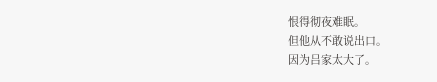恨得彻夜难眠。
但他从不敢说出口。
因为吕家太大了。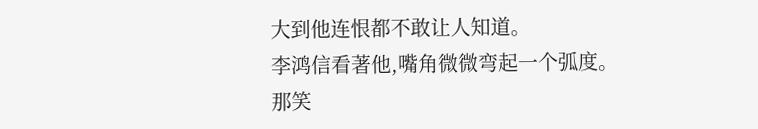大到他连恨都不敢让人知道。
李鸿信看著他,嘴角微微弯起一个弧度。
那笑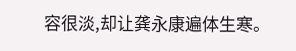容很淡,却让龚永康遍体生寒。